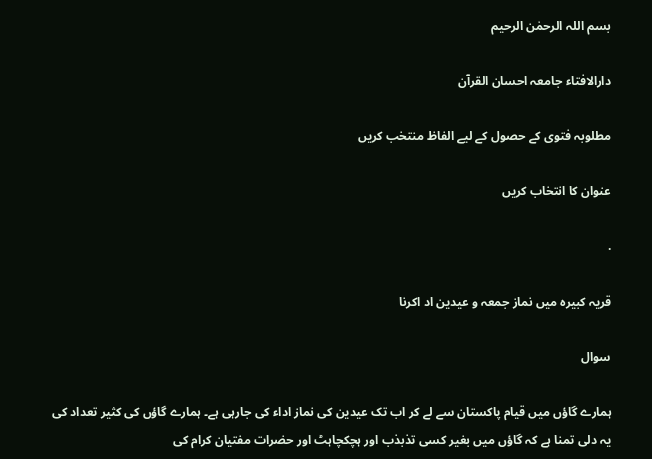بسم اللہ الرحمٰن الرحیم

دارالافتاء جامعہ احسان القرآن

مطلوبہ فتوی کے حصول کے لیے الفاظ منتخب کریں

عنوان کا انتخاب کریں

.

قریہ کبیرہ میں نماز جمعہ و عیدین اد اکرنا

سوال

ہمارے گاؤں میں قیام پاکستان سے لے کر اب تک عیدین کی نماز اداء کی جارہی ہے۔ ہمارے گاؤں کی کثیر تعداد کی یہ دلی تمنا ہے کہ گاؤں میں بغیر کسی تذبذب اور ہچکچاہٹ اور حضرات مفتیان کرام کی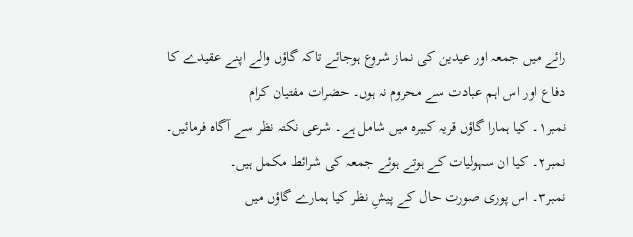رائے میں جمعہ اور عیدین کی نماز شروع ہوجائے تاکہ گاؤں والے اپنے عقیدے کا دفاع اور اس اہم عبادت سے محروم نہ ہوں۔ حضرات مفتیان کرام
نمبر۱۔ کیا ہمارا گاؤں قریہ کبیرہ میں شامل ہے۔ شرعی نکتہ نظر سے آگاہ فرمائیں۔
نمبر۲۔ کیا ان سہولیات کے ہوتے ہوئے جمعہ کی شرائط مکمل ہیں۔
نمبر۳۔ اس پوری صورت حال کے پیشِ نظر کیا ہمارے گاؤں میں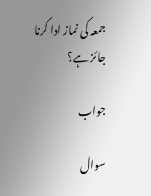جمعہ کی نماز ادا کرنا جائز ہے؟

جواب

سوال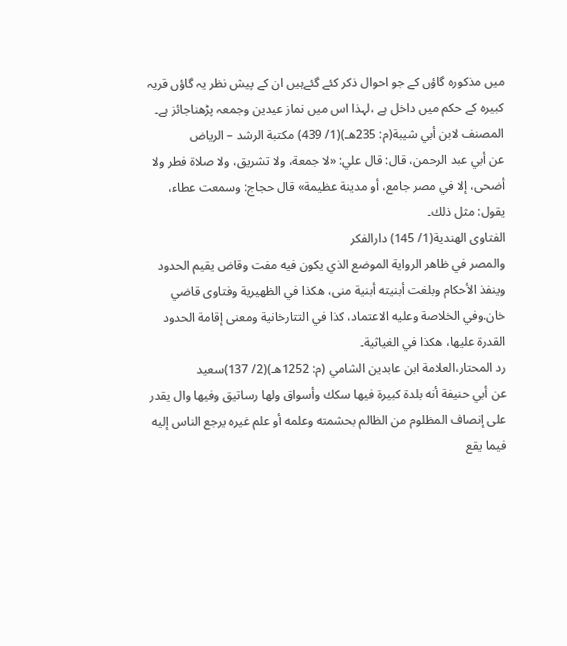میں مذکورہ گاؤں کے جو احوال ذکر کئے گئےہیں ان کے پیش نظر یہ گاؤں قریہ کبیرہ کے حکم میں داخل ہے ،لہذا اس میں نماز عیدین وجمعہ پڑھناجائز ہے۔
المصنف لابن أبي شيبة(م: 235هـ)(1/ 439) مكتبة الرشد – الرياض
عن أبي عبد الرحمن، قال: قال علي: «لا جمعة، ولا تشريق، ولا صلاة فطر ولا أضحى، إلا في مصر جامع، أو مدينة عظيمة» قال حجاج: وسمعت عطاء، يقول: مثل ذلك۔
الفتاوى الهندية(1/ 145) دارالفكر
والمصر في ظاهر الرواية الموضع الذي يكون فيه مفت وقاض يقيم الحدود وينفذ الأحكام وبلغت أبنيته أبنية منى، هكذا في الظهيرية وفتاوى قاضي خان.وفي الخلاصة وعليه الاعتماد، كذا في التتارخانية ومعنى إقامة الحدود القدرة عليها، هكذا في الغياثية۔
رد المحتار،العلامة ابن عابدين الشامي (م: 1252هـ)(2/ 137)سعيد
عن أبي حنيفة أنه بلدة كبيرة فيها سكك وأسواق ولها رساتيق وفيها وال يقدر على إنصاف المظلوم من الظالم بحشمته وعلمه أو علم غيره يرجع الناس إليه فيما يقع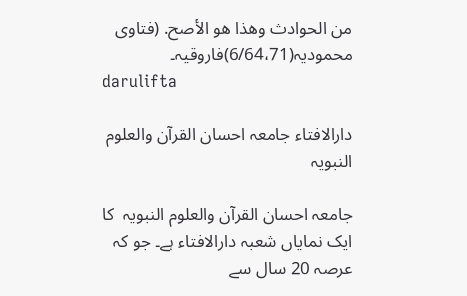من الحوادث وهذا هو الأصح. (فتاوى محمودیہ(6/64،71)فاروقیہ۔
darulifta

دارالافتاء جامعہ احسان القرآن والعلوم النبویہ

جامعہ احسان القرآن والعلوم النبویہ  کا ایک نمایاں شعبہ دارالافتاء ہے۔ جو کہ عرصہ 20 سال سے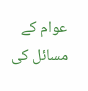عوام کے مسائل کی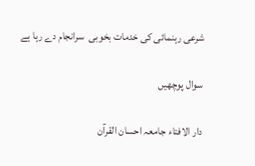شرعی رہنمائی کی خدمات بخوبی  سرانجام دے رہا ہے

سوال پوچھیں

دار الافتاء جامعہ احسان القرآن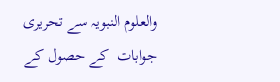والعلوم النبویہ سے تحریری جوابات  کے حصول کے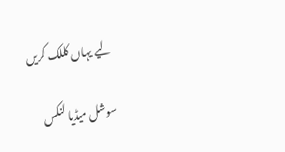لیے یہاں کللک کریں

سوشل میڈیا لنکس